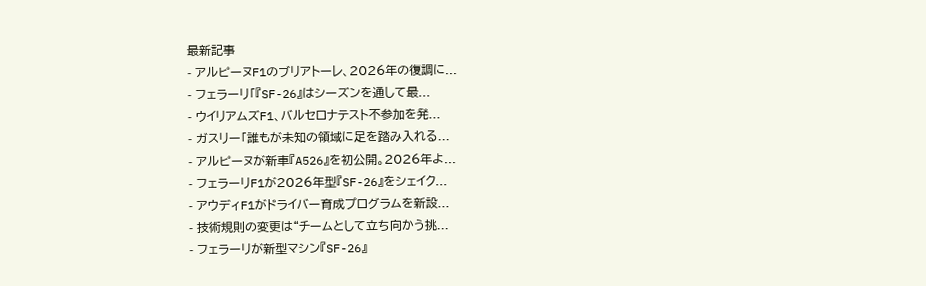最新記事
- アルピーヌF1のブリアトーレ、2026年の復調に...
- フェラーリ「『SF-26』はシーズンを通して最...
- ウイリアムズF1、バルセロナテスト不参加を発...
- ガスリー「誰もが未知の領域に足を踏み入れる...
- アルピーヌが新車『A526』を初公開。2026年よ...
- フェラーリF1が2026年型『SF-26』をシェイク...
- アウディF1がドライバー育成プログラムを新設...
- 技術規則の変更は“チームとして立ち向かう挑...
- フェラーリが新型マシン『SF-26』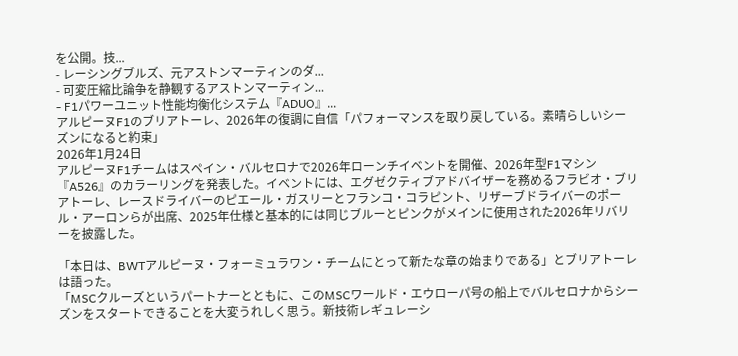を公開。技...
- レーシングブルズ、元アストンマーティンのダ...
- 可変圧縮比論争を静観するアストンマーティン...
- F1パワーユニット性能均衡化システム『ADUO』...
アルピーヌF1のブリアトーレ、2026年の復調に自信「パフォーマンスを取り戻している。素晴らしいシーズンになると約束」
2026年1月24日
アルピーヌF1チームはスペイン・バルセロナで2026年ローンチイベントを開催、2026年型F1マシン『A526』のカラーリングを発表した。イベントには、エグゼクティブアドバイザーを務めるフラビオ・ブリアトーレ、レースドライバーのピエール・ガスリーとフランコ・コラピント、リザーブドライバーのポール・アーロンらが出席、2025年仕様と基本的には同じブルーとピンクがメインに使用された2026年リバリーを披露した。

「本日は、BWTアルピーヌ・フォーミュラワン・チームにとって新たな章の始まりである」とブリアトーレは語った。
「MSCクルーズというパートナーとともに、このMSCワールド・エウローパ号の船上でバルセロナからシーズンをスタートできることを大変うれしく思う。新技術レギュレーシ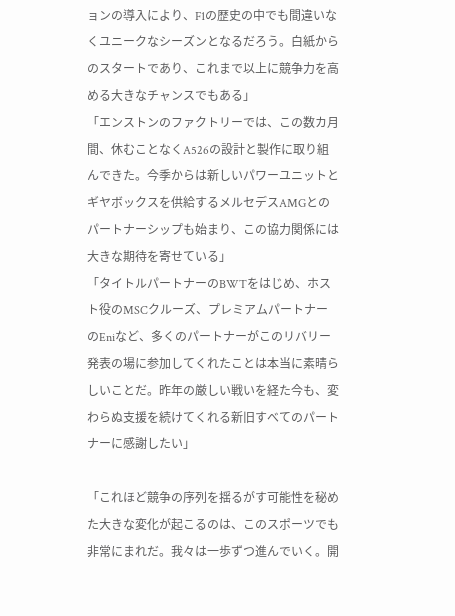ョンの導入により、F1の歴史の中でも間違いなくユニークなシーズンとなるだろう。白紙からのスタートであり、これまで以上に競争力を高める大きなチャンスでもある」
「エンストンのファクトリーでは、この数カ月間、休むことなくA526の設計と製作に取り組んできた。今季からは新しいパワーユニットとギヤボックスを供給するメルセデスAMGとのパートナーシップも始まり、この協力関係には大きな期待を寄せている」
「タイトルパートナーのBWTをはじめ、ホスト役のMSCクルーズ、プレミアムパートナーのEniなど、多くのパートナーがこのリバリー発表の場に参加してくれたことは本当に素晴らしいことだ。昨年の厳しい戦いを経た今も、変わらぬ支援を続けてくれる新旧すべてのパートナーに感謝したい」

「これほど競争の序列を揺るがす可能性を秘めた大きな変化が起こるのは、このスポーツでも非常にまれだ。我々は一歩ずつ進んでいく。開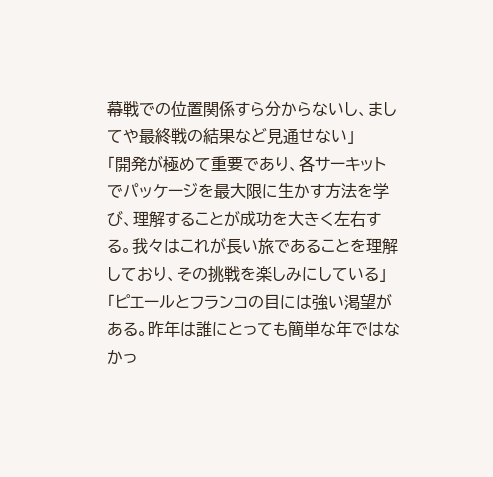幕戦での位置関係すら分からないし、ましてや最終戦の結果など見通せない」
「開発が極めて重要であり、各サーキットでパッケージを最大限に生かす方法を学び、理解することが成功を大きく左右する。我々はこれが長い旅であることを理解しており、その挑戦を楽しみにしている」
「ピエールとフランコの目には強い渇望がある。昨年は誰にとっても簡単な年ではなかっ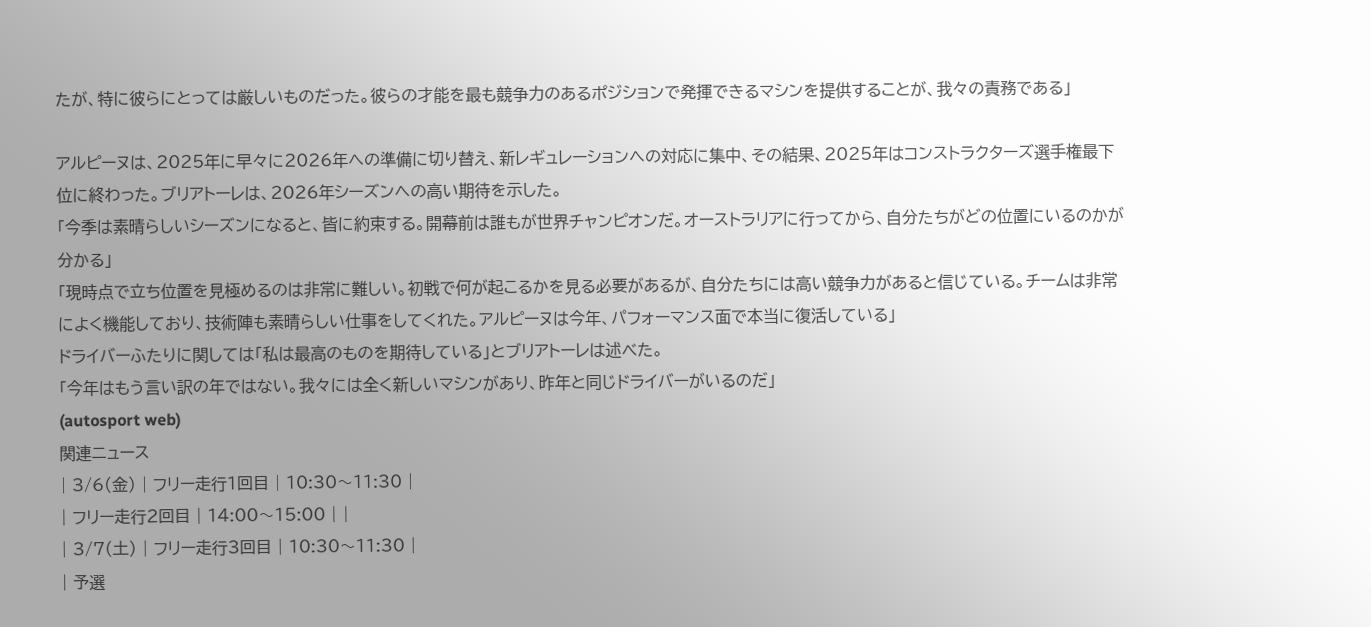たが、特に彼らにとっては厳しいものだった。彼らの才能を最も競争力のあるポジションで発揮できるマシンを提供することが、我々の責務である」

アルピーヌは、2025年に早々に2026年への準備に切り替え、新レギュレーションへの対応に集中、その結果、2025年はコンストラクターズ選手権最下位に終わった。ブリアトーレは、2026年シーズンへの高い期待を示した。
「今季は素晴らしいシーズンになると、皆に約束する。開幕前は誰もが世界チャンピオンだ。オーストラリアに行ってから、自分たちがどの位置にいるのかが分かる」
「現時点で立ち位置を見極めるのは非常に難しい。初戦で何が起こるかを見る必要があるが、自分たちには高い競争力があると信じている。チームは非常によく機能しており、技術陣も素晴らしい仕事をしてくれた。アルピーヌは今年、パフォーマンス面で本当に復活している」
ドライバーふたりに関しては「私は最高のものを期待している」とブリアトーレは述べた。
「今年はもう言い訳の年ではない。我々には全く新しいマシンがあり、昨年と同じドライバーがいるのだ」
(autosport web)
関連ニュース
| 3/6(金) | フリー走行1回目 | 10:30〜11:30 |
| フリー走行2回目 | 14:00〜15:00 | |
| 3/7(土) | フリー走行3回目 | 10:30〜11:30 |
| 予選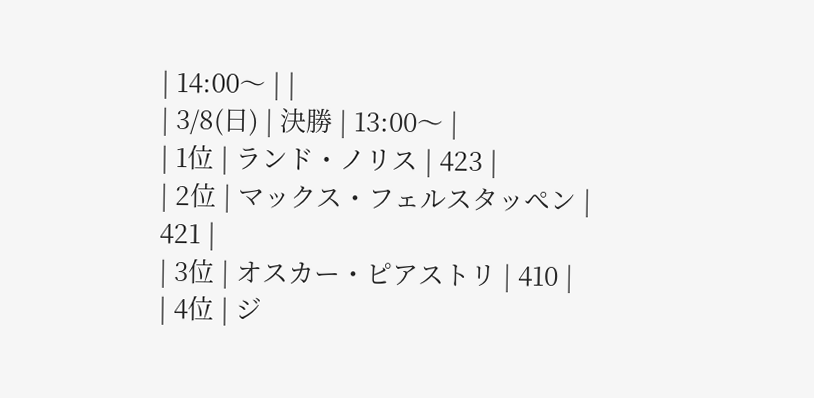| 14:00〜 | |
| 3/8(日) | 決勝 | 13:00〜 |
| 1位 | ランド・ノリス | 423 |
| 2位 | マックス・フェルスタッペン | 421 |
| 3位 | オスカー・ピアストリ | 410 |
| 4位 | ジ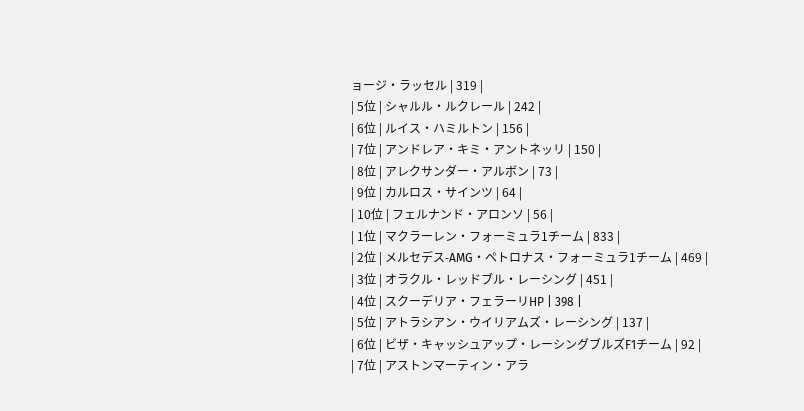ョージ・ラッセル | 319 |
| 5位 | シャルル・ルクレール | 242 |
| 6位 | ルイス・ハミルトン | 156 |
| 7位 | アンドレア・キミ・アントネッリ | 150 |
| 8位 | アレクサンダー・アルボン | 73 |
| 9位 | カルロス・サインツ | 64 |
| 10位 | フェルナンド・アロンソ | 56 |
| 1位 | マクラーレン・フォーミュラ1チーム | 833 |
| 2位 | メルセデス-AMG・ペトロナス・フォーミュラ1チーム | 469 |
| 3位 | オラクル・レッドブル・レーシング | 451 |
| 4位 | スクーデリア・フェラーリHP | 398 |
| 5位 | アトラシアン・ウイリアムズ・レーシング | 137 |
| 6位 | ビザ・キャッシュアップ・レーシングブルズF1チーム | 92 |
| 7位 | アストンマーティン・アラ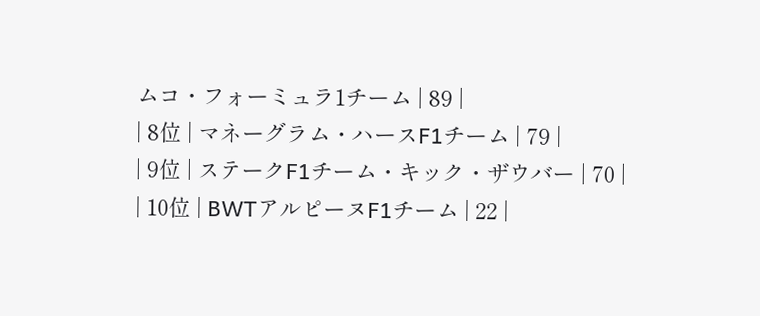ムコ・フォーミュラ1チーム | 89 |
| 8位 | マネーグラム・ハースF1チーム | 79 |
| 9位 | ステークF1チーム・キック・ザウバー | 70 |
| 10位 | BWTアルピーヌF1チーム | 22 |